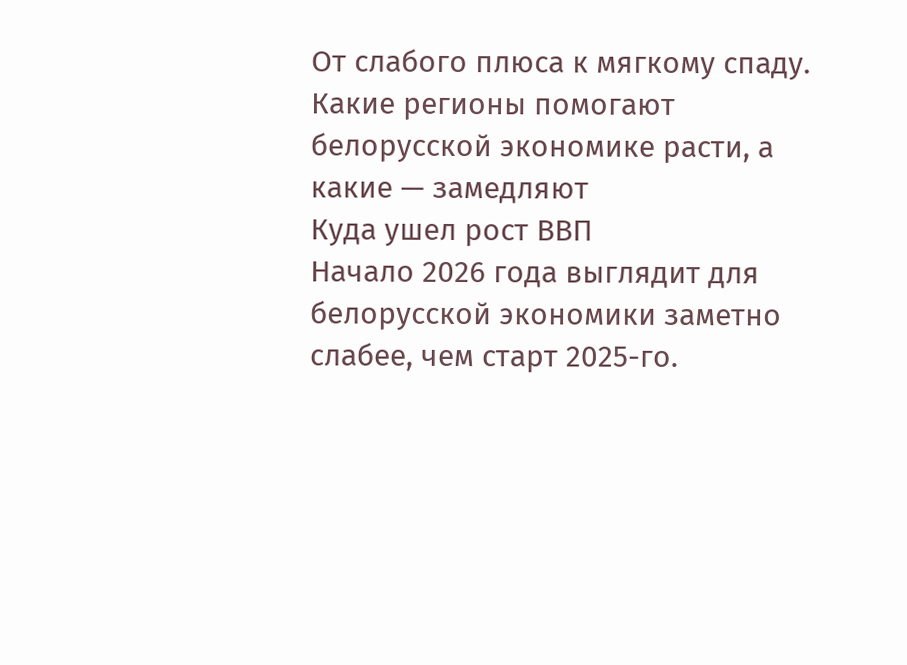От слабого плюса к мягкому спаду. Какие регионы помогают белорусской экономике расти, а какие — замедляют
Куда ушел рост ВВП
Начало 2026 года выглядит для белорусской экономики заметно слабее, чем старт 2025-го.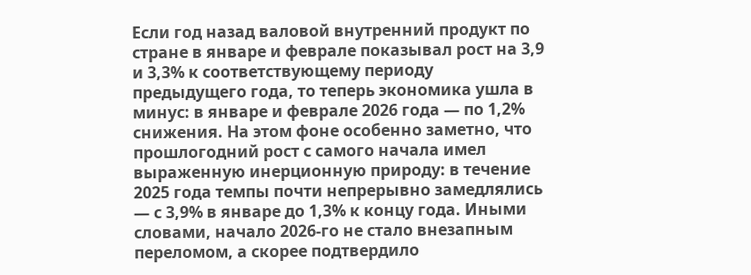Если год назад валовой внутренний продукт по стране в январе и феврале показывал рост на 3,9 и 3,3% к соответствующему периоду предыдущего года, то теперь экономика ушла в минус: в январе и феврале 2026 года — по 1,2% снижения. На этом фоне особенно заметно, что прошлогодний рост с самого начала имел выраженную инерционную природу: в течение 2025 года темпы почти непрерывно замедлялись — с 3,9% в январе до 1,3% к концу года. Иными словами, начало 2026-го не стало внезапным переломом, а скорее подтвердило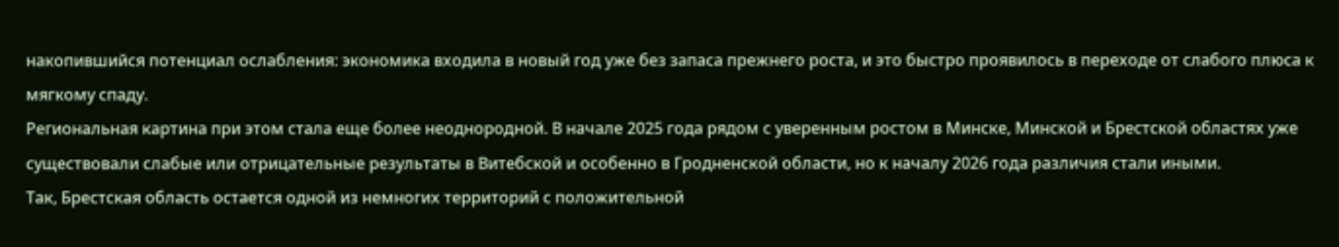накопившийся потенциал ослабления: экономика входила в новый год уже без запаса прежнего роста, и это быстро проявилось в переходе от слабого плюса к мягкому спаду.
Региональная картина при этом стала еще более неоднородной. В начале 2025 года рядом с уверенным ростом в Минске, Минской и Брестской областях уже существовали слабые или отрицательные результаты в Витебской и особенно в Гродненской области, но к началу 2026 года различия стали иными.
Так, Брестская область остается одной из немногих территорий с положительной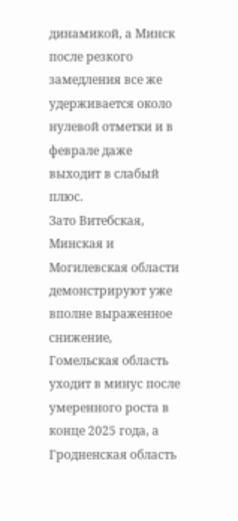динамикой, а Минск после резкого замедления все же удерживается около нулевой отметки и в феврале даже выходит в слабый плюс.
Зато Витебская, Минская и Могилевская области демонстрируют уже вполне выраженное снижение, Гомельская область уходит в минус после умеренного роста в конце 2025 года, а Гродненская область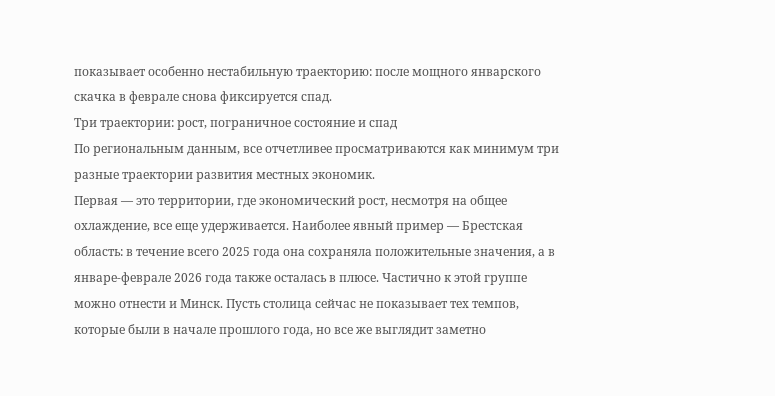показывает особенно нестабильную траекторию: после мощного январского скачка в феврале снова фиксируется спад.
Три траектории: рост, пограничное состояние и спад
По региональным данным, все отчетливее просматриваются как минимум три разные траектории развития местных экономик.
Первая — это территории, где экономический рост, несмотря на общее охлаждение, все еще удерживается. Наиболее явный пример — Брестская область: в течение всего 2025 года она сохраняла положительные значения, а в январе-феврале 2026 года также осталась в плюсе. Частично к этой группе можно отнести и Минск. Пусть столица сейчас не показывает тех темпов, которые были в начале прошлого года, но все же выглядит заметно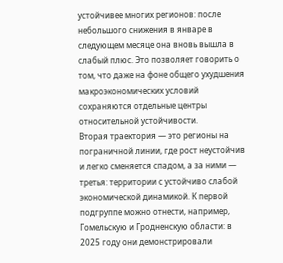устойчивее многих регионов: после небольшого снижения в январе в следующем месяце она вновь вышла в слабый плюс. Это позволяет говорить о том, что даже на фоне общего ухудшения макроэкономических условий сохраняются отдельные центры относительной устойчивости.
Вторая траектория — это регионы на пограничной линии, где рост неустойчив и легко сменяется спадом, а за ними — третья: территории с устойчиво слабой экономической динамикой. К первой подгруппе можно отнести, например, Гомельскую и Гродненскую области: в 2025 году они демонстрировали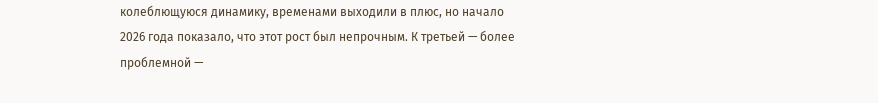колеблющуюся динамику, временами выходили в плюс, но начало 2026 года показало, что этот рост был непрочным. К третьей — более проблемной —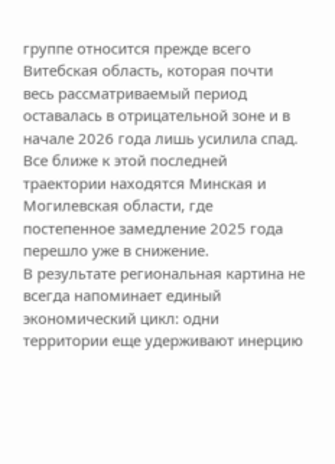группе относится прежде всего Витебская область, которая почти весь рассматриваемый период оставалась в отрицательной зоне и в начале 2026 года лишь усилила спад. Все ближе к этой последней траектории находятся Минская и Могилевская области, где постепенное замедление 2025 года перешло уже в снижение.
В результате региональная картина не всегда напоминает единый экономический цикл: одни территории еще удерживают инерцию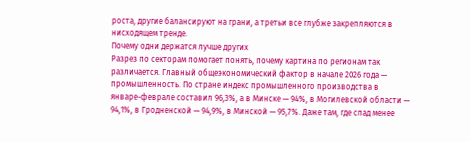роста, другие балансируют на грани, а третьи все глубже закрепляются в нисходящем тренде.
Почему одни держатся лучше других
Разрез по секторам помогает понять, почему картина по регионам так различается. Главный общеэкономический фактор в начале 2026 года — промышленность. По стране индекс промышленного производства в январе-феврале составил 96,3%, а в Минске — 94%, в Могилевской области — 94,1%, в Гродненской — 94,9%, в Минской — 95,7%. Даже там, где спад менее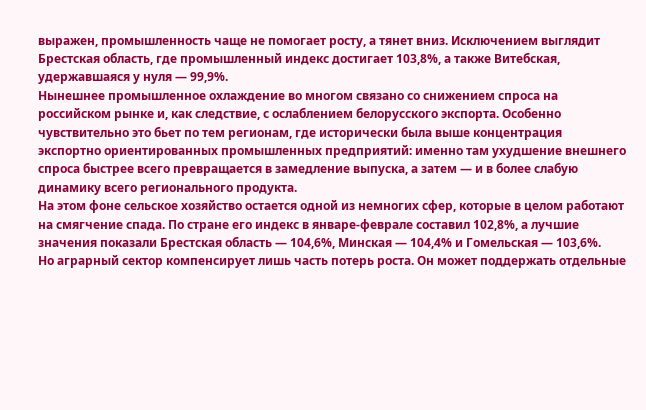выражен, промышленность чаще не помогает росту, а тянет вниз. Исключением выглядит Брестская область, где промышленный индекс достигает 103,8%, а также Витебская, удержавшаяся у нуля — 99,9%.
Нынешнее промышленное охлаждение во многом связано со снижением спроса на российском рынке и, как следствие, с ослаблением белорусского экспорта. Особенно чувствительно это бьет по тем регионам, где исторически была выше концентрация экспортно ориентированных промышленных предприятий: именно там ухудшение внешнего спроса быстрее всего превращается в замедление выпуска, а затем — и в более слабую динамику всего регионального продукта.
На этом фоне сельское хозяйство остается одной из немногих сфер, которые в целом работают на смягчение спада. По стране его индекс в январе-феврале составил 102,8%, а лучшие значения показали Брестская область — 104,6%, Минская — 104,4% и Гомельская — 103,6%.
Но аграрный сектор компенсирует лишь часть потерь роста. Он может поддержать отдельные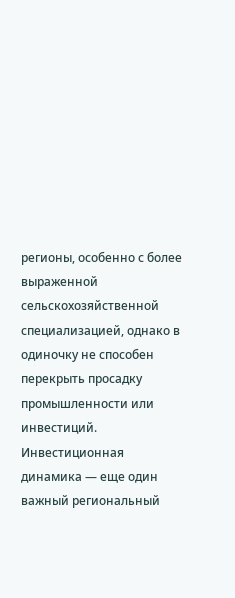регионы, особенно с более выраженной сельскохозяйственной специализацией, однако в одиночку не способен перекрыть просадку промышленности или инвестиций.
Инвестиционная динамика — еще один важный региональный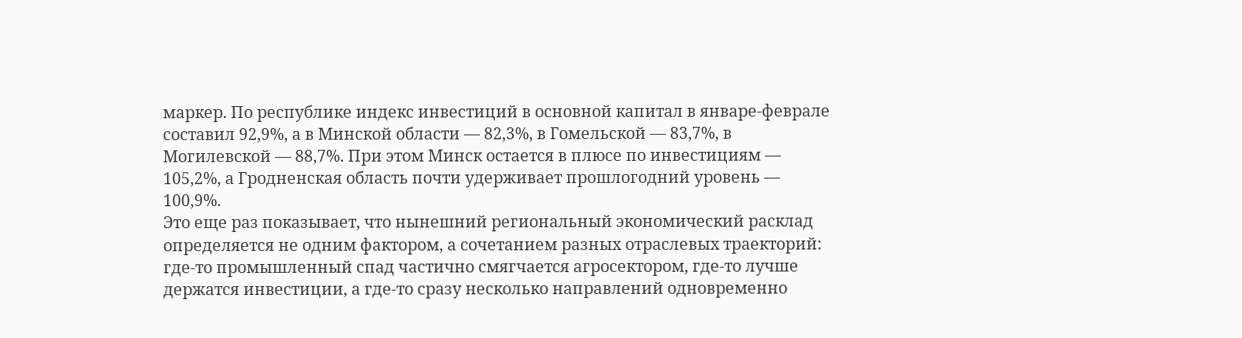маркер. По республике индекс инвестиций в основной капитал в январе-феврале составил 92,9%, а в Минской области — 82,3%, в Гомельской — 83,7%, в Могилевской — 88,7%. При этом Минск остается в плюсе по инвестициям — 105,2%, а Гродненская область почти удерживает прошлогодний уровень — 100,9%.
Это еще раз показывает, что нынешний региональный экономический расклад определяется не одним фактором, а сочетанием разных отраслевых траекторий: где-то промышленный спад частично смягчается агросектором, где-то лучше держатся инвестиции, а где-то сразу несколько направлений одновременно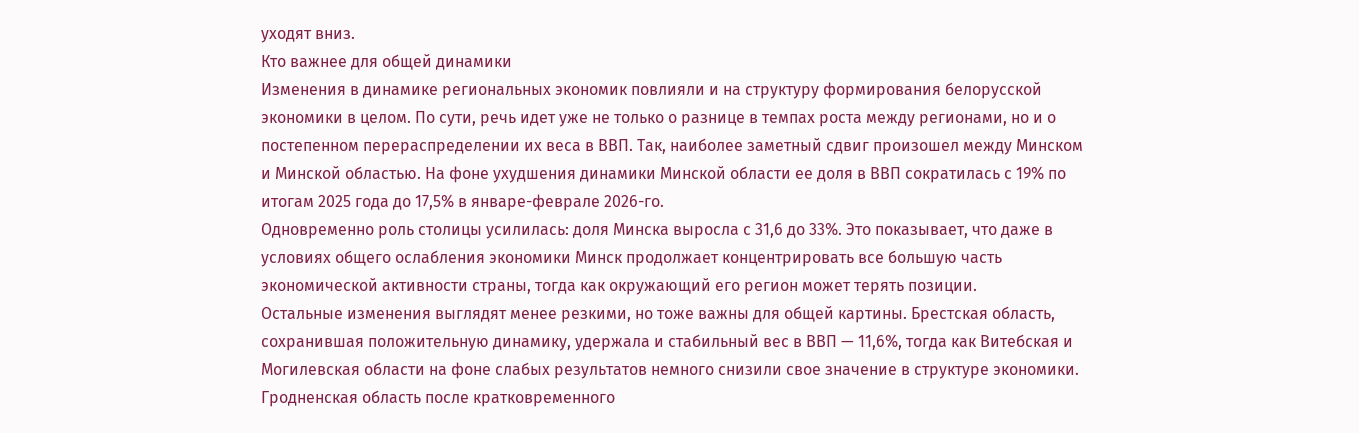уходят вниз.
Кто важнее для общей динамики
Изменения в динамике региональных экономик повлияли и на структуру формирования белорусской экономики в целом. По сути, речь идет уже не только о разнице в темпах роста между регионами, но и о постепенном перераспределении их веса в ВВП. Так, наиболее заметный сдвиг произошел между Минском и Минской областью. На фоне ухудшения динамики Минской области ее доля в ВВП сократилась с 19% по итогам 2025 года до 17,5% в январе-феврале 2026-го.
Одновременно роль столицы усилилась: доля Минска выросла с 31,6 до 33%. Это показывает, что даже в условиях общего ослабления экономики Минск продолжает концентрировать все большую часть экономической активности страны, тогда как окружающий его регион может терять позиции.
Остальные изменения выглядят менее резкими, но тоже важны для общей картины. Брестская область, сохранившая положительную динамику, удержала и стабильный вес в ВВП — 11,6%, тогда как Витебская и Могилевская области на фоне слабых результатов немного снизили свое значение в структуре экономики. Гродненская область после кратковременного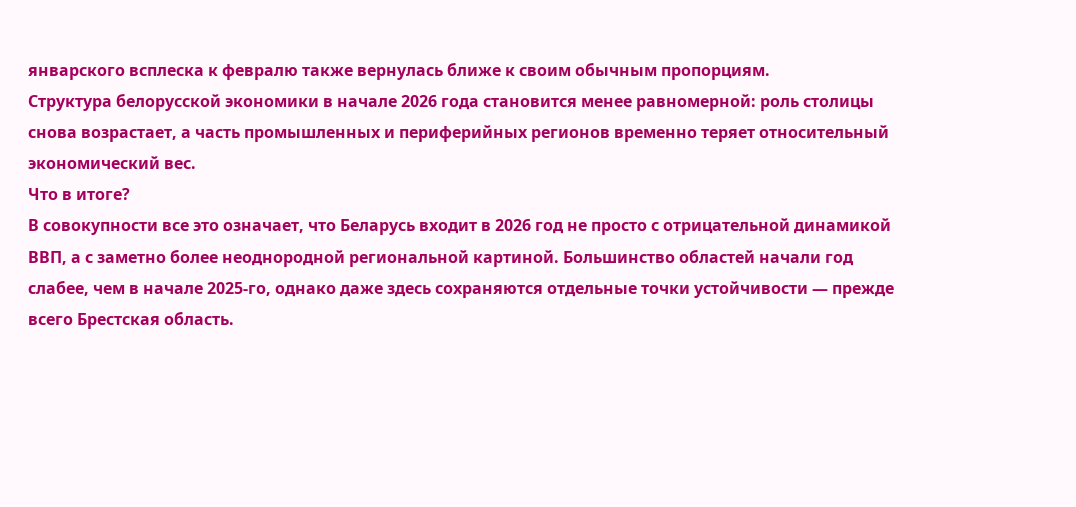январского всплеска к февралю также вернулась ближе к своим обычным пропорциям.
Структура белорусской экономики в начале 2026 года становится менее равномерной: роль столицы снова возрастает, а часть промышленных и периферийных регионов временно теряет относительный экономический вес.
Что в итоге?
В совокупности все это означает, что Беларусь входит в 2026 год не просто с отрицательной динамикой ВВП, а с заметно более неоднородной региональной картиной. Большинство областей начали год слабее, чем в начале 2025-го, однако даже здесь сохраняются отдельные точки устойчивости — прежде всего Брестская область.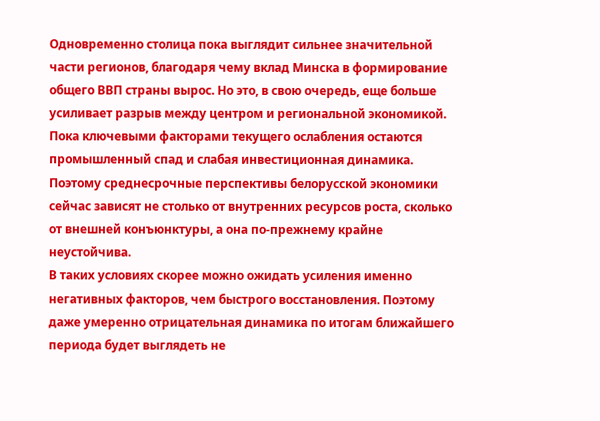Одновременно столица пока выглядит сильнее значительной части регионов, благодаря чему вклад Минска в формирование общего ВВП страны вырос. Но это, в свою очередь, еще больше усиливает разрыв между центром и региональной экономикой.
Пока ключевыми факторами текущего ослабления остаются промышленный спад и слабая инвестиционная динамика. Поэтому среднесрочные перспективы белорусской экономики сейчас зависят не столько от внутренних ресурсов роста, сколько от внешней конъюнктуры, а она по-прежнему крайне неустойчива.
В таких условиях скорее можно ожидать усиления именно негативных факторов, чем быстрого восстановления. Поэтому даже умеренно отрицательная динамика по итогам ближайшего периода будет выглядеть не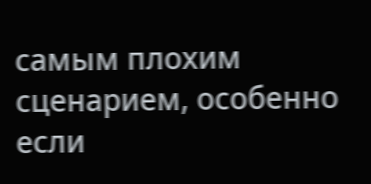самым плохим сценарием, особенно если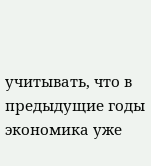учитывать, что в предыдущие годы экономика уже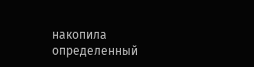накопила определенный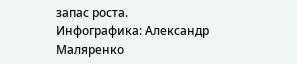запас роста.
Инфографика: Александр Маляренко